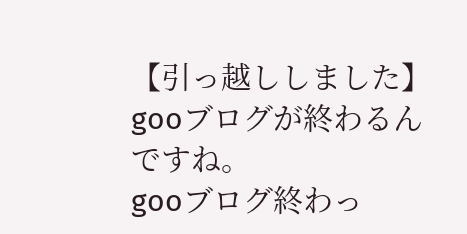【引っ越ししました】gooブログが終わるんですね。
gooブログ終わっ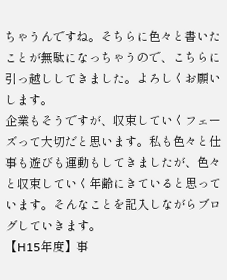ちゃうんですね。そちらに色々と書いたことが無駄になっちゃうので、こちらに引っ越ししてきました。よろしくお願いします。
企業もそうですが、収束していくフェーズって大切だと思います。私も色々と仕事も遊びも運動もしてきましたが、色々と収束していく年齢にきていると思っています。そんなことを記入しながらブログしていきます。
【H15年度】事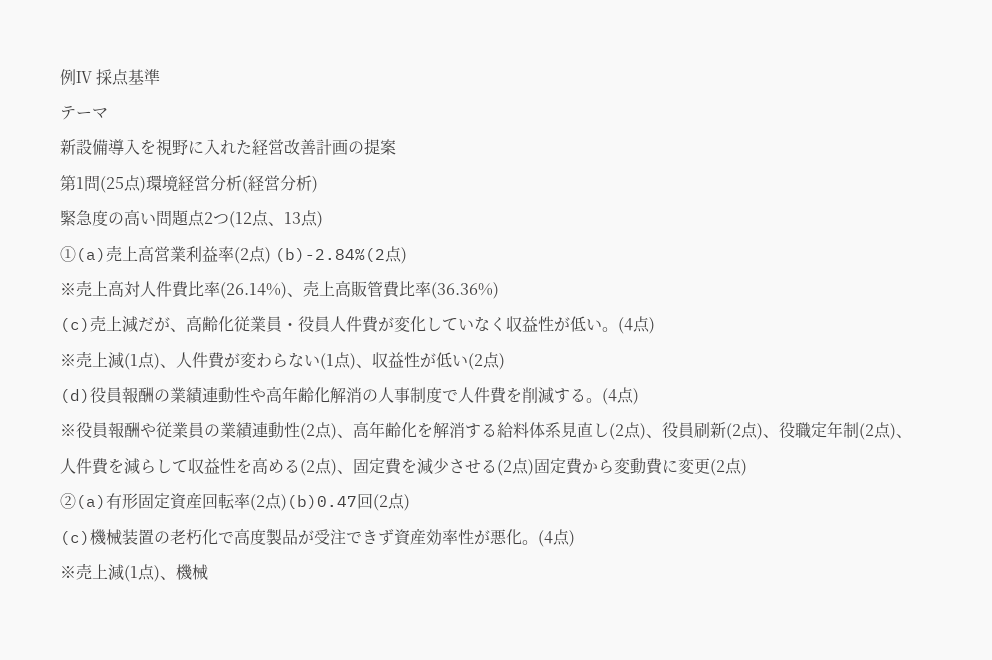例Ⅳ 採点基準
テーマ
新設備導入を視野に入れた経営改善計画の提案
第1問(25点)環境経営分析(経営分析)
緊急度の高い問題点2つ(12点、13点)
①(a)売上高営業利益率(2点) (b)-2.84%(2点)
※売上高対人件費比率(26.14%)、売上高販管費比率(36.36%)
(c)売上減だが、高齢化従業員・役員人件費が変化していなく収益性が低い。(4点)
※売上減(1点)、人件費が変わらない(1点)、収益性が低い(2点)
(d)役員報酬の業績連動性や高年齢化解消の人事制度で人件費を削減する。(4点)
※役員報酬や従業員の業績連動性(2点)、高年齢化を解消する給料体系見直し(2点)、役員刷新(2点)、役職定年制(2点)、
人件費を減らして収益性を高める(2点)、固定費を減少させる(2点)固定費から変動費に変更(2点)
②(a)有形固定資産回転率(2点)(b)0.47回(2点)
(c)機械装置の老朽化で高度製品が受注できず資産効率性が悪化。(4点)
※売上減(1点)、機械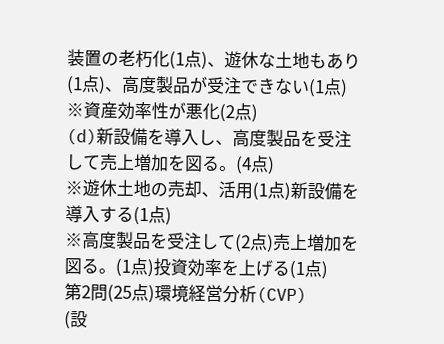装置の老朽化(1点)、遊休な土地もあり(1点)、高度製品が受注できない(1点)
※資産効率性が悪化(2点)
(d)新設備を導入し、高度製品を受注して売上増加を図る。(4点)
※遊休土地の売却、活用(1点)新設備を導入する(1点)
※高度製品を受注して(2点)売上増加を図る。(1点)投資効率を上げる(1点)
第2問(25点)環境経営分析(CVP)
(設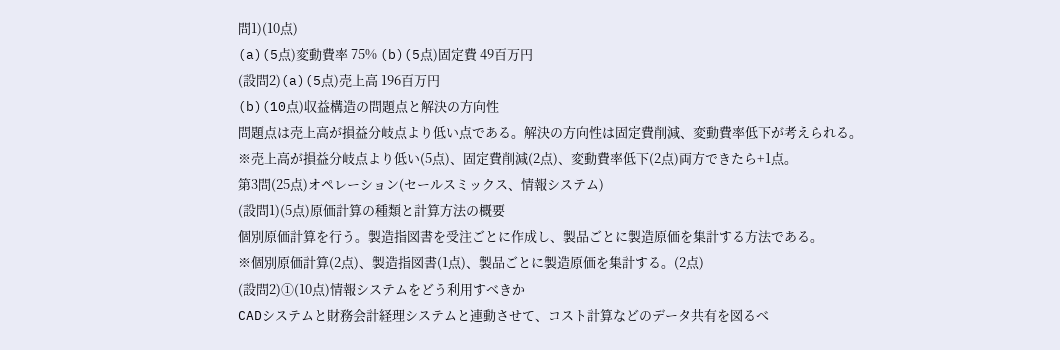問1)(10点)
(a)(5点)変動費率 75% (b)(5点)固定費 49百万円
(設問2)(a)(5点)売上高 196百万円
(b)(10点)収益構造の問題点と解決の方向性
問題点は売上高が損益分岐点より低い点である。解決の方向性は固定費削減、変動費率低下が考えられる。
※売上高が損益分岐点より低い(5点)、固定費削減(2点)、変動費率低下(2点)両方できたら+1点。
第3問(25点)オペレーション(セールスミックス、情報システム)
(設問1)(5点)原価計算の種類と計算方法の概要
個別原価計算を行う。製造指図書を受注ごとに作成し、製品ごとに製造原価を集計する方法である。
※個別原価計算(2点)、製造指図書(1点)、製品ごとに製造原価を集計する。(2点)
(設問2)①(10点)情報システムをどう利用すべきか
CADシステムと財務会計経理システムと連動させて、コスト計算などのデータ共有を図るべ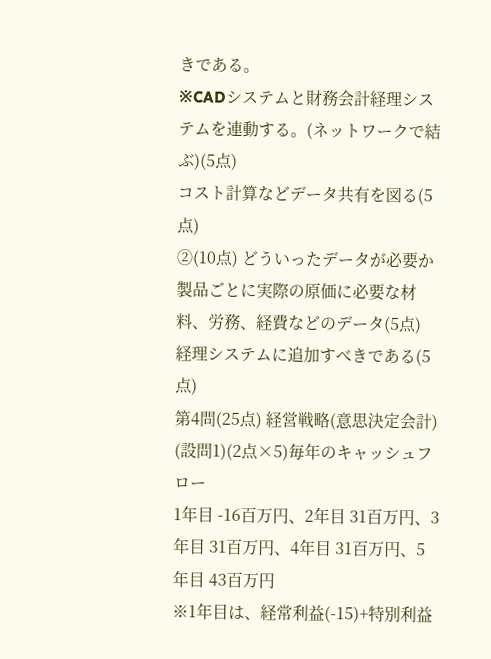きである。
※CADシステムと財務会計経理システムを連動する。(ネットワークで結ぶ)(5点)
コスト計算などデータ共有を図る(5点)
②(10点) どういったデータが必要か
製品ごとに実際の原価に必要な材料、労務、経費などのデータ(5点)
経理システムに追加すべきである(5点)
第4問(25点) 経営戦略(意思決定会計)
(設問1)(2点×5)毎年のキャッシュフロー
1年目 -16百万円、2年目 31百万円、3年目 31百万円、4年目 31百万円、5年目 43百万円
※1年目は、経常利益(-15)+特別利益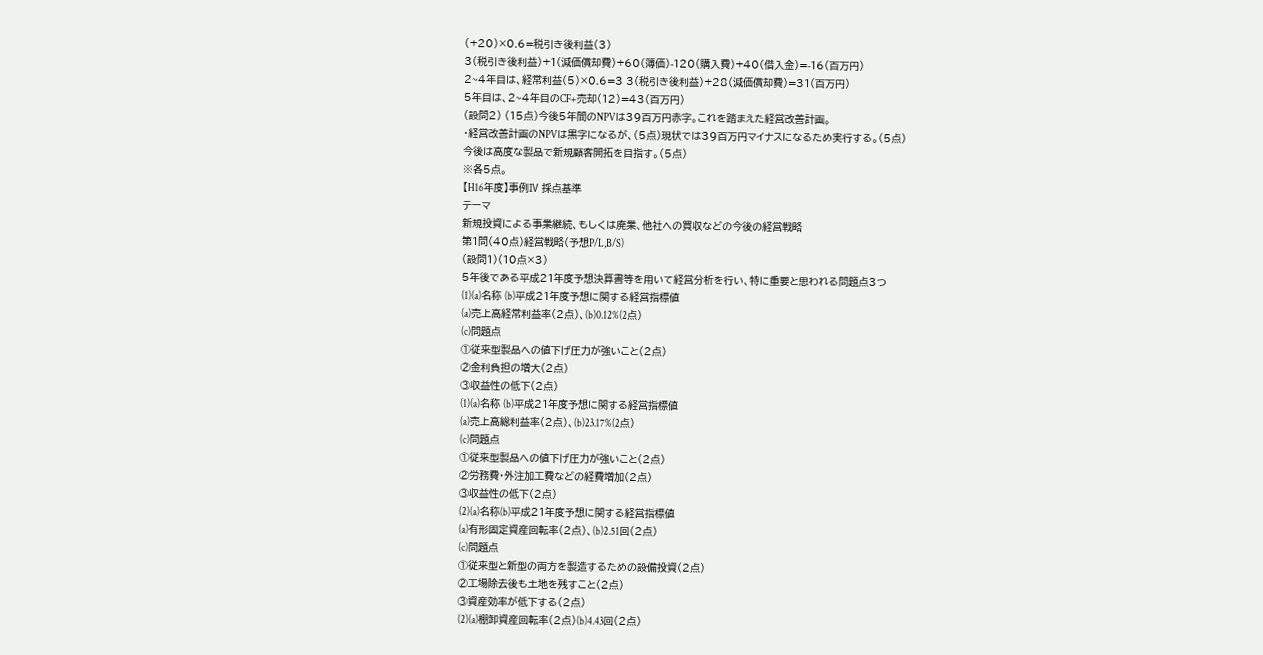(+20)×0.6=税引き後利益(3)
3(税引き後利益)+1(減価償却費)+60(簿価)-120(購入費)+40(借入金)=-16(百万円)
2~4年目は、経常利益(5)×0.6=3 3(税引き後利益)+28(減価償却費)=31(百万円)
5年目は、2~4年目のCF+売却(12)=43(百万円)
(設問2) (15点)今後5年間のNPVは39百万円赤字。これを踏まえた経営改善計画。
・経営改善計画のNPVは黒字になるが、(5点)現状では39百万円マイナスになるため実行する。(5点)
今後は高度な製品で新規顧客開拓を目指す。(5点)
※各5点。
【H16年度】事例Ⅳ 採点基準
テーマ
新規投資による事業継続、もしくは廃業、他社への買収などの今後の経営戦略
第1問(40点)経営戦略(予想P/L,B/S)
(設問1)(10点×3)
5年後である平成21年度予想決算書等を用いて経営分析を行い、特に重要と思われる問題点3つ
(1)(a)名称 (b)平成21年度予想に関する経営指標値
(a)売上高経常利益率(2点)、(b)0.12%(2点)
(c)問題点
①従来型製品への値下げ圧力が強いこと(2点)
②金利負担の増大(2点)
③収益性の低下(2点)
(1)(a)名称 (b)平成21年度予想に関する経営指標値
(a)売上高総利益率(2点)、(b)23.17%(2点)
(c)問題点
①従来型製品への値下げ圧力が強いこと(2点)
②労務費・外注加工費などの経費増加(2点)
③収益性の低下(2点)
(2)(a)名称(b)平成21年度予想に関する経営指標値
(a)有形固定資産回転率(2点)、(b)2.51回(2点)
(c)問題点
①従来型と新型の両方を製造するための設備投資(2点)
②工場除去後も土地を残すこと(2点)
③資産効率が低下する(2点)
(2)(a)棚卸資産回転率(2点)(b)4.43回(2点)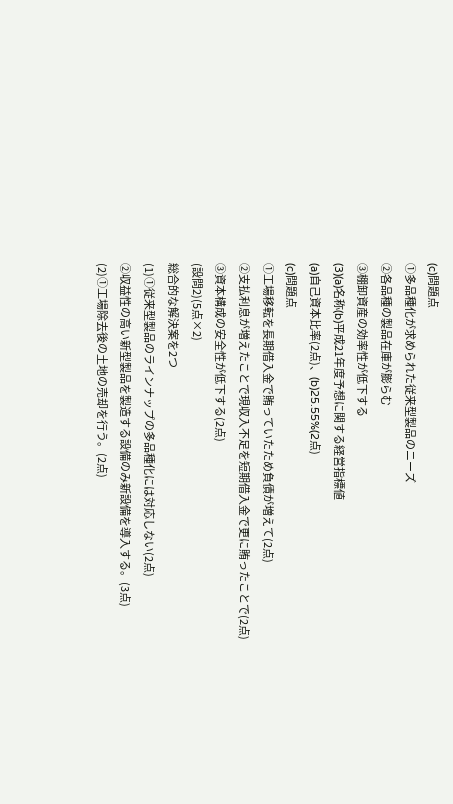(c)問題点
①多品種化が求められた従来型製品のニーズ
②各品種の製品在庫が膨らむ
③棚卸資産の効率性が低下する
(3)(a)名称(b)平成21年度予想に関する経営指標値
(a)自己資本比率(2点)、(b)25.55%(2点)
(c)問題点
①工場移転を長期借入金で賄っていたため負債が増えて(2点)
②支払利息が増えたことで現収入不足を短期借入金で更に賄ったことで(2点)
③資本構成の安全性が低下する(2点)
(設問2)(5点×2)
総合的な解決案を2つ
(1)①従来型製品のラインナップの多品種化には対応しない(2点)
②収益性の高い新型製品を製造する設備のみ新設備を導入する。(3点)
(2)①工場除去後の土地の売却を行う。(2点)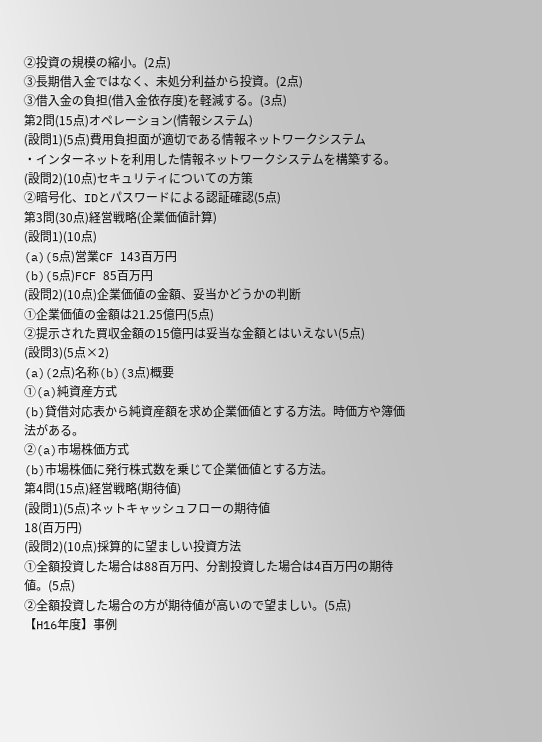②投資の規模の縮小。(2点)
③長期借入金ではなく、未処分利益から投資。(2点)
③借入金の負担(借入金依存度)を軽減する。(3点)
第2問(15点)オペレーション(情報システム)
(設問1)(5点)費用負担面が適切である情報ネットワークシステム
・インターネットを利用した情報ネットワークシステムを構築する。
(設問2)(10点)セキュリティについての方策
②暗号化、IDとパスワードによる認証確認(5点)
第3問(30点)経営戦略(企業価値計算)
(設問1)(10点)
(a)(5点)営業CF 143百万円
(b)(5点)FCF 85百万円
(設問2)(10点)企業価値の金額、妥当かどうかの判断
①企業価値の金額は21.25億円(5点)
②提示された買収金額の15億円は妥当な金額とはいえない(5点)
(設問3)(5点×2)
(a)(2点)名称(b)(3点)概要
①(a)純資産方式
(b)貸借対応表から純資産額を求め企業価値とする方法。時価方や簿価法がある。
②(a)市場株価方式
(b)市場株価に発行株式数を乗じて企業価値とする方法。
第4問(15点)経営戦略(期待値)
(設問1)(5点)ネットキャッシュフローの期待値
18(百万円)
(設問2)(10点)採算的に望ましい投資方法
①全額投資した場合は88百万円、分割投資した場合は4百万円の期待値。(5点)
②全額投資した場合の方が期待値が高いので望ましい。(5点)
【H16年度】事例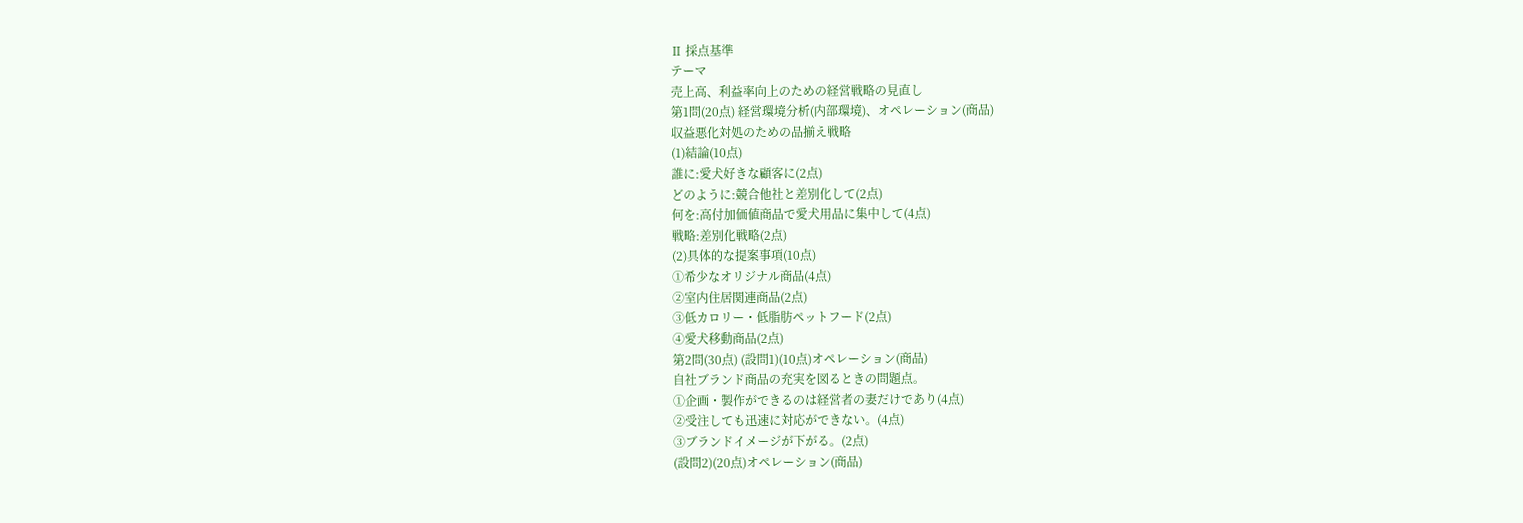Ⅱ 採点基準
テーマ
売上高、利益率向上のための経営戦略の見直し
第1問(20点) 経営環境分析(内部環境)、オペレーション(商品)
収益悪化対処のための品揃え戦略
(1)結論(10点)
誰に:愛犬好きな顧客に(2点)
どのように:競合他社と差別化して(2点)
何を:高付加価値商品で愛犬用品に集中して(4点)
戦略:差別化戦略(2点)
(2)具体的な提案事項(10点)
①希少なオリジナル商品(4点)
②室内住居関連商品(2点)
③低カロリー・低脂肪ペットフード(2点)
④愛犬移動商品(2点)
第2問(30点) (設問1)(10点)オペレーション(商品)
自社ブランド商品の充実を図るときの問題点。
①企画・製作ができるのは経営者の妻だけであり(4点)
②受注しても迅速に対応ができない。(4点)
③ブランドイメージが下がる。(2点)
(設問2)(20点)オペレーション(商品)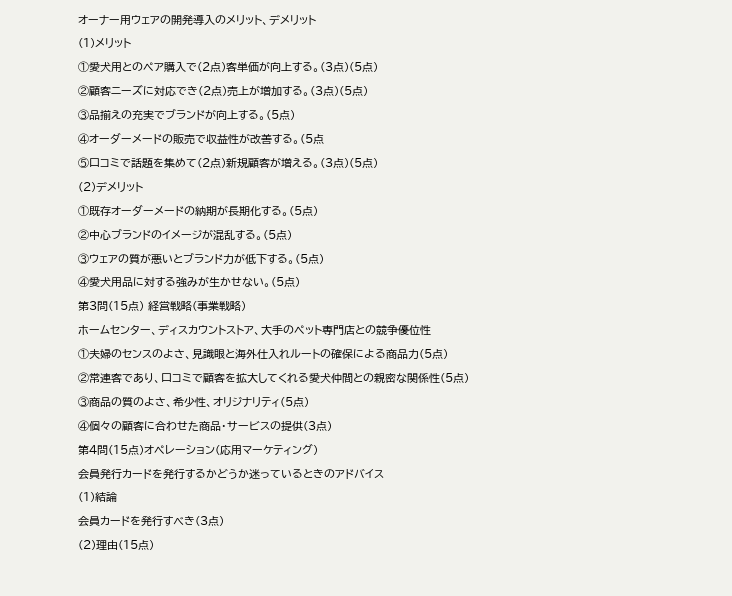オーナー用ウェアの開発導入のメリット、デメリット
(1)メリット
①愛犬用とのペア購入で(2点)客単価が向上する。(3点)(5点)
②顧客ニーズに対応でき(2点)売上が増加する。(3点)(5点)
③品揃えの充実でブランドが向上する。(5点)
④オーダーメードの販売で収益性が改善する。(5点
⑤口コミで話題を集めて(2点)新規顧客が増える。(3点)(5点)
(2)デメリット
①既存オーダーメードの納期が長期化する。(5点)
②中心ブランドのイメージが混乱する。(5点)
③ウェアの質が悪いとブランド力が低下する。(5点)
④愛犬用品に対する強みが生かせない。(5点)
第3問(15点) 経営戦略(事業戦略)
ホームセンター、ディスカウントストア、大手のペット専門店との競争優位性
①夫婦のセンスのよさ、見識眼と海外仕入れルートの確保による商品力(5点)
②常連客であり、口コミで顧客を拡大してくれる愛犬仲間との親密な関係性(5点)
③商品の質のよさ、希少性、オリジナリティ(5点)
④個々の顧客に合わせた商品・サービスの提供(3点)
第4問(15点)オペレーション(応用マーケティング)
会員発行カードを発行するかどうか迷っているときのアドバイス
(1)結論
会員カードを発行すべき(3点)
(2)理由(15点)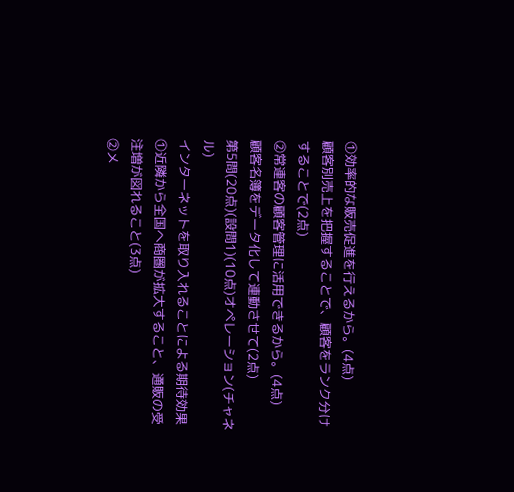①効率的な販売促進を行えるから。(4点)
顧客別売上を把握することで、顧客をランク分けすることで(2点)
②常連客の顧客管理に活用できるから。(4点)
顧客名簿をデータ化して連動させて(2点)
第5問(20点)(設問1)(10点)オペレーション(チャネル)
インターネットを取り入れることによる期待効果
①近隣から全国へ商圏が拡大すること、通販の受注増が図れること(3点)
②メ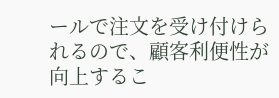ールで注文を受け付けられるので、顧客利便性が向上するこ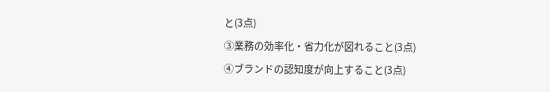と(3点)
③業務の効率化・省力化が図れること(3点)
④ブランドの認知度が向上すること(3点)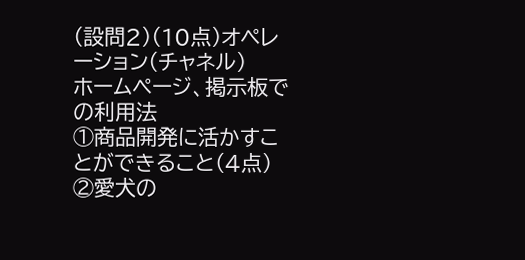(設問2)(10点)オペレーション(チャネル)
ホームページ、掲示板での利用法
①商品開発に活かすことができること(4点)
②愛犬の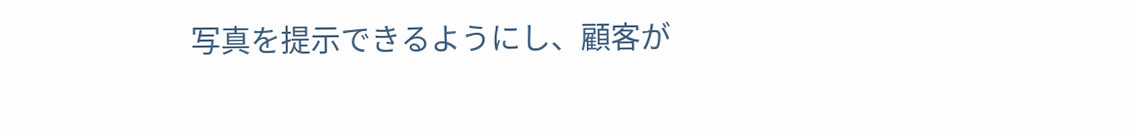写真を提示できるようにし、顧客が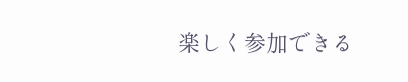楽しく参加できる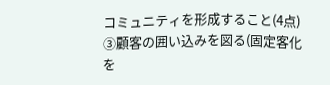コミュニティを形成すること(4点)
③顧客の囲い込みを図る(固定客化を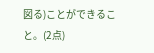図る)ことができること。(2点)